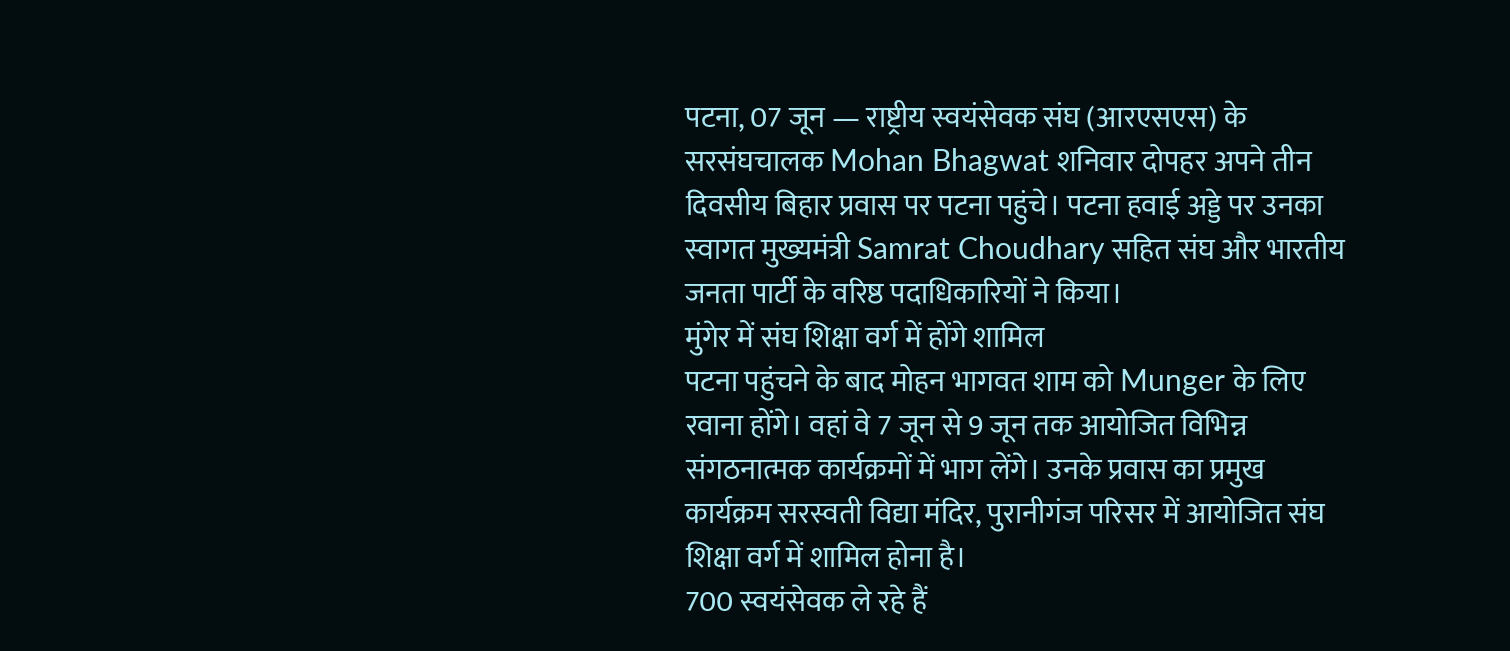पटना, 07 जून — राष्ट्रीय स्वयंसेवक संघ (आरएसएस) के सरसंघचालक Mohan Bhagwat शनिवार दोपहर अपने तीन दिवसीय बिहार प्रवास पर पटना पहुंचे। पटना हवाई अड्डे पर उनका स्वागत मुख्यमंत्री Samrat Choudhary सहित संघ और भारतीय जनता पार्टी के वरिष्ठ पदाधिकारियों ने किया।
मुंगेर में संघ शिक्षा वर्ग में होंगे शामिल
पटना पहुंचने के बाद मोहन भागवत शाम को Munger के लिए रवाना होंगे। वहां वे 7 जून से 9 जून तक आयोजित विभिन्न संगठनात्मक कार्यक्रमों में भाग लेंगे। उनके प्रवास का प्रमुख कार्यक्रम सरस्वती विद्या मंदिर, पुरानीगंज परिसर में आयोजित संघ शिक्षा वर्ग में शामिल होना है।
700 स्वयंसेवक ले रहे हैं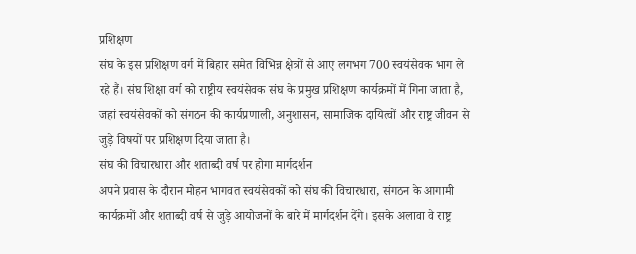प्रशिक्षण
संघ के इस प्रशिक्षण वर्ग में बिहार समेत विभिन्न क्षेत्रों से आए लगभग 700 स्वयंसेवक भाग ले रहे हैं। संघ शिक्षा वर्ग को राष्ट्रीय स्वयंसेवक संघ के प्रमुख प्रशिक्षण कार्यक्रमों में गिना जाता है, जहां स्वयंसेवकों को संगठन की कार्यप्रणाली, अनुशासन, सामाजिक दायित्वों और राष्ट्र जीवन से जुड़े विषयों पर प्रशिक्षण दिया जाता है।
संघ की विचारधारा और शताब्दी वर्ष पर होगा मार्गदर्शन
अपने प्रवास के दौरान मोहन भागवत स्वयंसेवकों को संघ की विचारधारा, संगठन के आगामी कार्यक्रमों और शताब्दी वर्ष से जुड़े आयोजनों के बारे में मार्गदर्शन देंगे। इसके अलावा वे राष्ट्र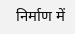निर्माण में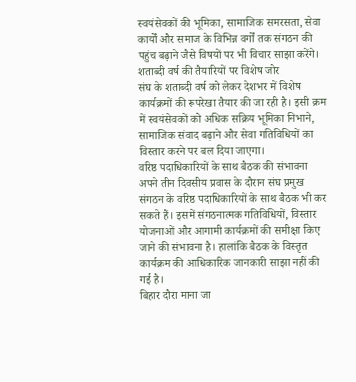स्वयंसेवकों की भूमिका, सामाजिक समरसता, सेवा कार्यों और समाज के विभिन्न वर्गों तक संगठन की पहुंच बढ़ाने जैसे विषयों पर भी विचार साझा करेंगे।
शताब्दी वर्ष की तैयारियों पर विशेष जोर
संघ के शताब्दी वर्ष को लेकर देशभर में विशेष कार्यक्रमों की रूपरेखा तैयार की जा रही है। इसी क्रम में स्वयंसेवकों को अधिक सक्रिय भूमिका निभाने, सामाजिक संवाद बढ़ाने और सेवा गतिविधियों का विस्तार करने पर बल दिया जाएगा।
वरिष्ठ पदाधिकारियों के साथ बैठक की संभावना
अपने तीन दिवसीय प्रवास के दौरान संघ प्रमुख संगठन के वरिष्ठ पदाधिकारियों के साथ बैठक भी कर सकते हैं। इसमें संगठनात्मक गतिविधियों, विस्तार योजनाओं और आगामी कार्यक्रमों की समीक्षा किए जाने की संभावना है। हालांकि बैठक के विस्तृत कार्यक्रम की आधिकारिक जानकारी साझा नहीं की गई है।
बिहार दौरा माना जा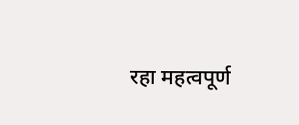रहा महत्वपूर्ण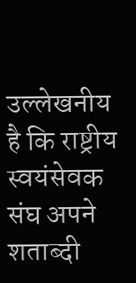उल्लेखनीय है कि राष्ट्रीय स्वयंसेवक संघ अपने शताब्दी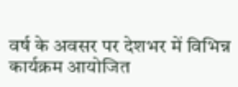वर्ष के अवसर पर देशभर में विभिन्न कार्यक्रम आयोजित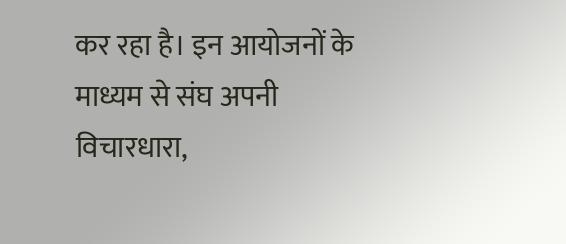कर रहा है। इन आयोजनों के माध्यम से संघ अपनी विचारधारा,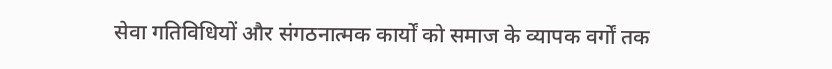सेवा गतिविधियों और संगठनात्मक कार्यों को समाज के व्यापक वर्गों तक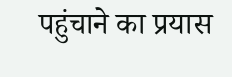पहुंचाने का प्रयास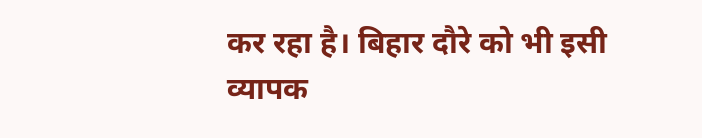कर रहा है। बिहार दौरे को भी इसी व्यापक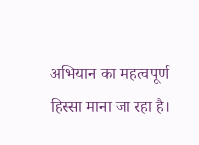अभियान का महत्वपूर्ण हिस्सा माना जा रहा है।